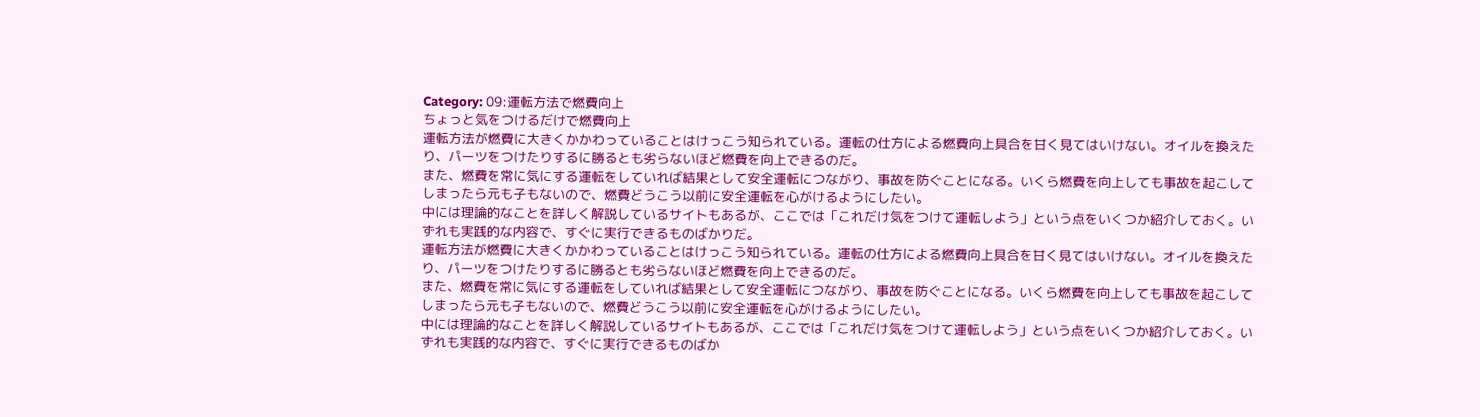Category: 09:運転方法で燃費向上
ちょっと気をつけるだけで燃費向上
運転方法が燃費に大きくかかわっていることはけっこう知られている。運転の仕方による燃費向上具合を甘く見てはいけない。オイルを換えたり、パーツをつけたりするに勝るとも劣らないほど燃費を向上できるのだ。
また、燃費を常に気にする運転をしていれば結果として安全運転につながり、事故を防ぐことになる。いくら燃費を向上しても事故を起こしてしまったら元も子もないので、燃費どうこう以前に安全運転を心がけるようにしたい。
中には理論的なことを詳しく解説しているサイトもあるが、ここでは「これだけ気をつけて運転しよう」という点をいくつか紹介しておく。いずれも実践的な内容で、すぐに実行できるものばかりだ。
運転方法が燃費に大きくかかわっていることはけっこう知られている。運転の仕方による燃費向上具合を甘く見てはいけない。オイルを換えたり、パーツをつけたりするに勝るとも劣らないほど燃費を向上できるのだ。
また、燃費を常に気にする運転をしていれば結果として安全運転につながり、事故を防ぐことになる。いくら燃費を向上しても事故を起こしてしまったら元も子もないので、燃費どうこう以前に安全運転を心がけるようにしたい。
中には理論的なことを詳しく解説しているサイトもあるが、ここでは「これだけ気をつけて運転しよう」という点をいくつか紹介しておく。いずれも実践的な内容で、すぐに実行できるものばか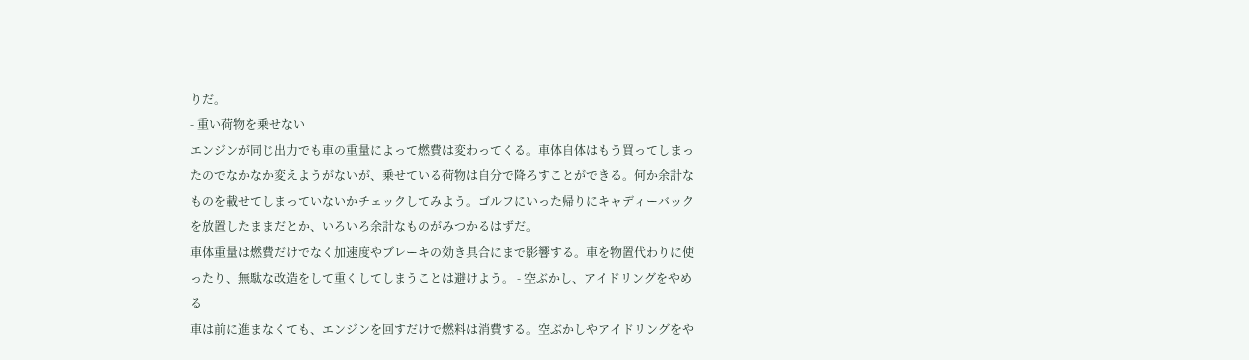りだ。
- 重い荷物を乗せない
エンジンが同じ出力でも車の重量によって燃費は変わってくる。車体自体はもう買ってしまったのでなかなか変えようがないが、乗せている荷物は自分で降ろすことができる。何か余計なものを載せてしまっていないかチェックしてみよう。ゴルフにいった帰りにキャディーバックを放置したままだとか、いろいろ余計なものがみつかるはずだ。
車体重量は燃費だけでなく加速度やブレーキの効き具合にまで影響する。車を物置代わりに使ったり、無駄な改造をして重くしてしまうことは避けよう。 - 空ぶかし、アイドリングをやめる
車は前に進まなくても、エンジンを回すだけで燃料は消費する。空ぶかしやアイドリングをや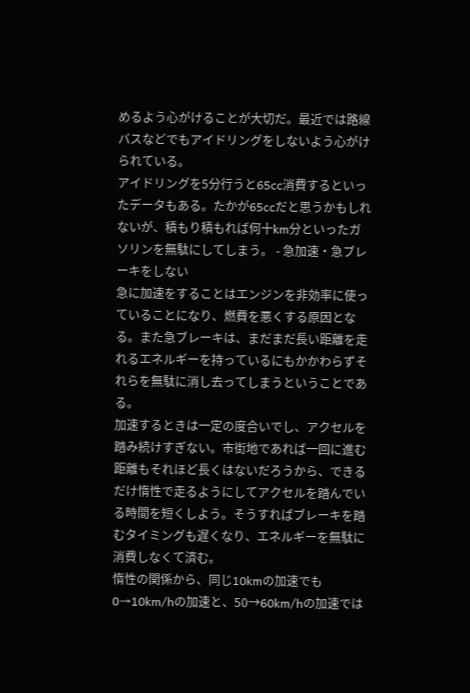めるよう心がけることが大切だ。最近では路線バスなどでもアイドリングをしないよう心がけられている。
アイドリングを5分行うと65cc消費するといったデータもある。たかが65ccだと思うかもしれないが、積もり積もれば何十km分といったガソリンを無駄にしてしまう。 - 急加速・急ブレーキをしない
急に加速をすることはエンジンを非効率に使っていることになり、燃費を悪くする原因となる。また急ブレーキは、まだまだ長い距離を走れるエネルギーを持っているにもかかわらずそれらを無駄に消し去ってしまうということである。
加速するときは一定の度合いでし、アクセルを踏み続けすぎない。市街地であれば一回に進む距離もそれほど長くはないだろうから、できるだけ惰性で走るようにしてアクセルを踏んでいる時間を短くしよう。そうすればブレーキを踏むタイミングも遅くなり、エネルギーを無駄に消費しなくて済む。
惰性の関係から、同じ10kmの加速でも0→10km/hの加速と、50→60km/hの加速では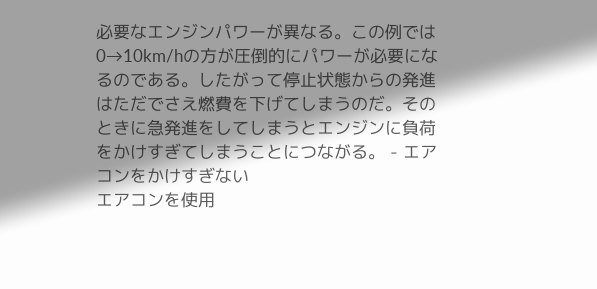必要なエンジンパワーが異なる。この例では0→10km/hの方が圧倒的にパワーが必要になるのである。したがって停止状態からの発進はただでさえ燃費を下げてしまうのだ。そのときに急発進をしてしまうとエンジンに負荷をかけすぎてしまうことにつながる。 - エアコンをかけすぎない
エアコンを使用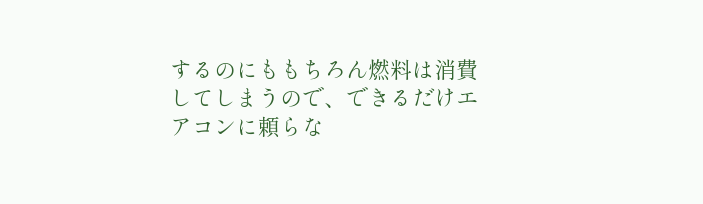するのにももちろん燃料は消費してしまうので、できるだけエアコンに頼らな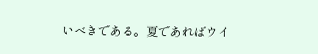いべきである。夏であればウイ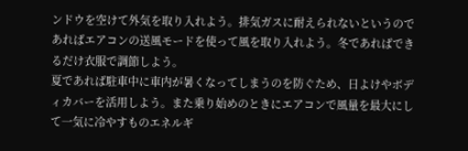ンドウを空けて外気を取り入れよう。排気ガスに耐えられないというのであればエアコンの送風モードを使って風を取り入れよう。冬であればできるだけ衣服で調節しよう。
夏であれば駐車中に車内が暑くなってしまうのを防ぐため、日よけやボディカバーを活用しよう。また乗り始めのときにエアコンで風量を最大にして一気に冷やすものエネルギ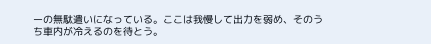ーの無駄遣いになっている。ここは我慢して出力を弱め、そのうち車内が冷えるのを待とう。